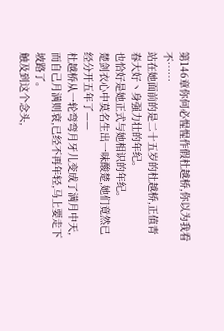第146章你何必惺惺作假杜越桥,你以为我看不……
站在她面前的是二十五岁的杜越桥,正值青春大好丶身强力壮的年纪。
也恰好是她正式与她相识的年纪。
楚剑衣心中莫名生出一味酸楚,她们竟然已经分开五年了——
杜越桥从一轮弯弯月牙儿变成了满月中天,而自己月满则衰,已经不再年轻,马上要走下坡路了。
触及到这个念头,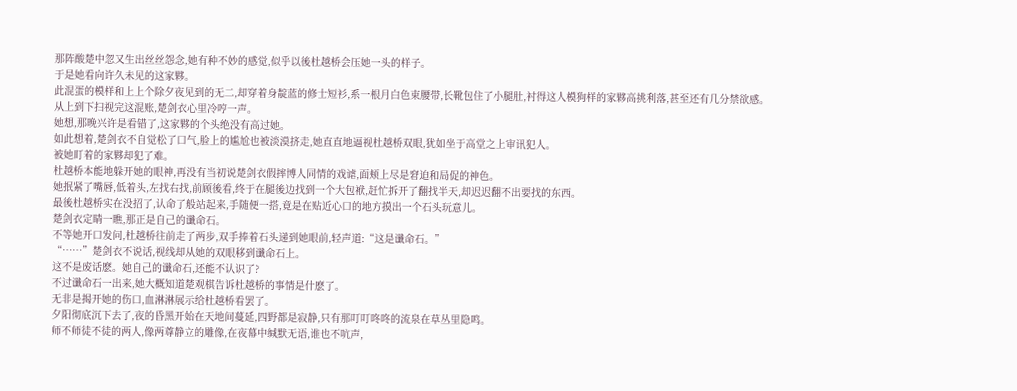那阵酸楚中忽又生出丝丝怨念,她有种不妙的感觉,似乎以後杜越桥会压她一头的样子。
于是她看向许久未见的这家夥。
此混蛋的模样和上上个除夕夜见到的无二,却穿着身靛蓝的修士短衫,系一根月白色束腰带,长靴包住了小腿肚,衬得这人模狗样的家夥高挑利落,甚至还有几分禁欲感。
从上到下扫视完这混账,楚剑衣心里冷哼一声。
她想,那晚兴许是看错了,这家夥的个头绝没有高过她。
如此想着,楚剑衣不自觉松了口气,脸上的尴尬也被淡漠挤走,她直直地逼视杜越桥双眼,犹如坐于高堂之上审讯犯人。
被她盯着的家夥却犯了难。
杜越桥本能地躲开她的眼神,再没有当初说楚剑衣假摔博人同情的戏谑,面颊上尽是窘迫和局促的神色。
她抿紧了嘴唇,低着头,左找右找,前顾後看,终于在腿後边找到一个大包袱,赶忙拆开了翻找半天,却迟迟翻不出要找的东西。
最後杜越桥实在没招了,认命了般站起来,手随便一搭,竟是在贴近心口的地方摸出一个石头玩意儿。
楚剑衣定睛一瞧,那正是自己的谶命石。
不等她开口发问,杜越桥往前走了两步,双手捧着石头递到她眼前,轻声道:“这是谶命石。”
“……”楚剑衣不说话,视线却从她的双眼移到谶命石上。
这不是废话麽。她自己的谶命石,还能不认识了?
不过谶命石一出来,她大概知道楚观棋告诉杜越桥的事情是什麽了。
无非是揭开她的伤口,血淋淋展示给杜越桥看罢了。
夕阳彻底沉下去了,夜的昏黑开始在天地间蔓延,四野都是寂静,只有那叮叮咚咚的流泉在草丛里隐鸣。
师不师徒不徒的两人,像两尊静立的雕像,在夜幕中缄默无语,谁也不吭声,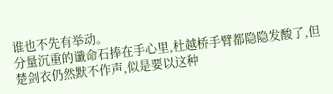谁也不先有举动。
分量沉重的谶命石捧在手心里,杜越桥手臂都隐隐发酸了,但楚剑衣仍然默不作声,似是要以这种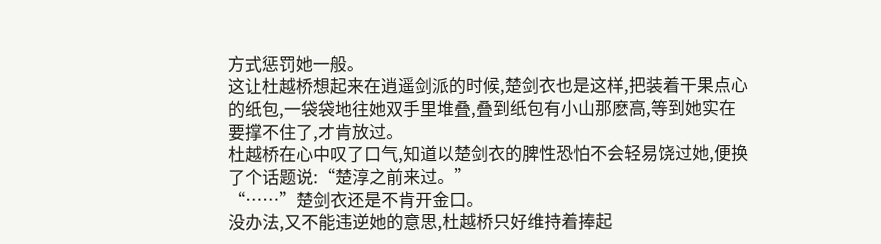方式惩罚她一般。
这让杜越桥想起来在逍遥剑派的时候,楚剑衣也是这样,把装着干果点心的纸包,一袋袋地往她双手里堆叠,叠到纸包有小山那麽高,等到她实在要撑不住了,才肯放过。
杜越桥在心中叹了口气,知道以楚剑衣的脾性恐怕不会轻易饶过她,便换了个话题说:“楚淳之前来过。”
“……”楚剑衣还是不肯开金口。
没办法,又不能违逆她的意思,杜越桥只好维持着捧起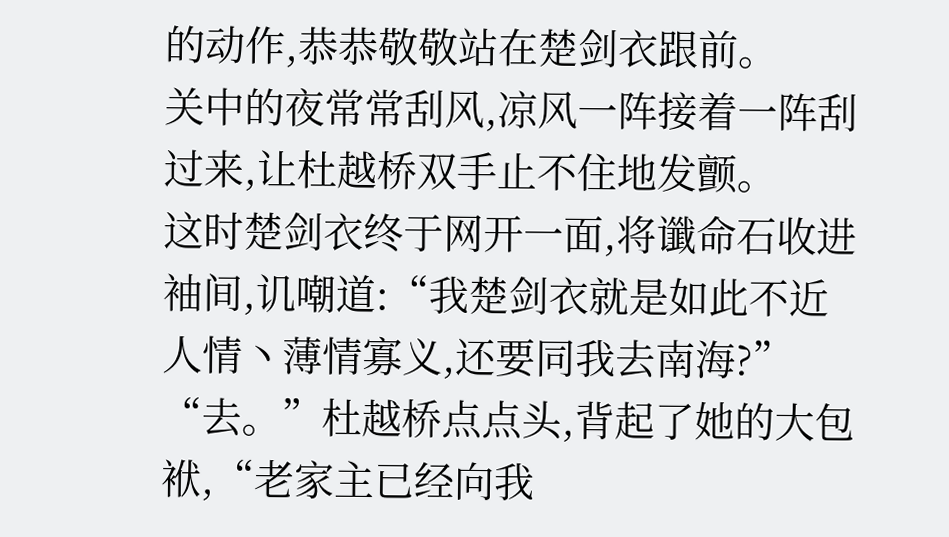的动作,恭恭敬敬站在楚剑衣跟前。
关中的夜常常刮风,凉风一阵接着一阵刮过来,让杜越桥双手止不住地发颤。
这时楚剑衣终于网开一面,将谶命石收进袖间,讥嘲道:“我楚剑衣就是如此不近人情丶薄情寡义,还要同我去南海?”
“去。”杜越桥点点头,背起了她的大包袱,“老家主已经向我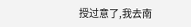授过意了,我去南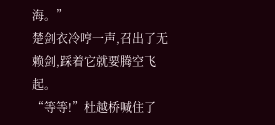海。”
楚剑衣冷哼一声,召出了无赖剑,踩着它就要腾空飞起。
“等等!”杜越桥喊住了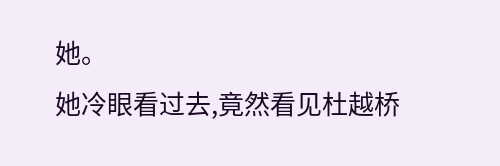她。
她冷眼看过去,竟然看见杜越桥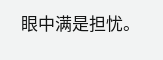眼中满是担忧。